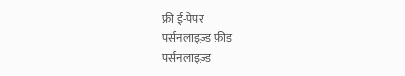फ्री ई-पेपर
पर्सनलाइज़्ड फ़ीड
पर्सनलाइज़्ड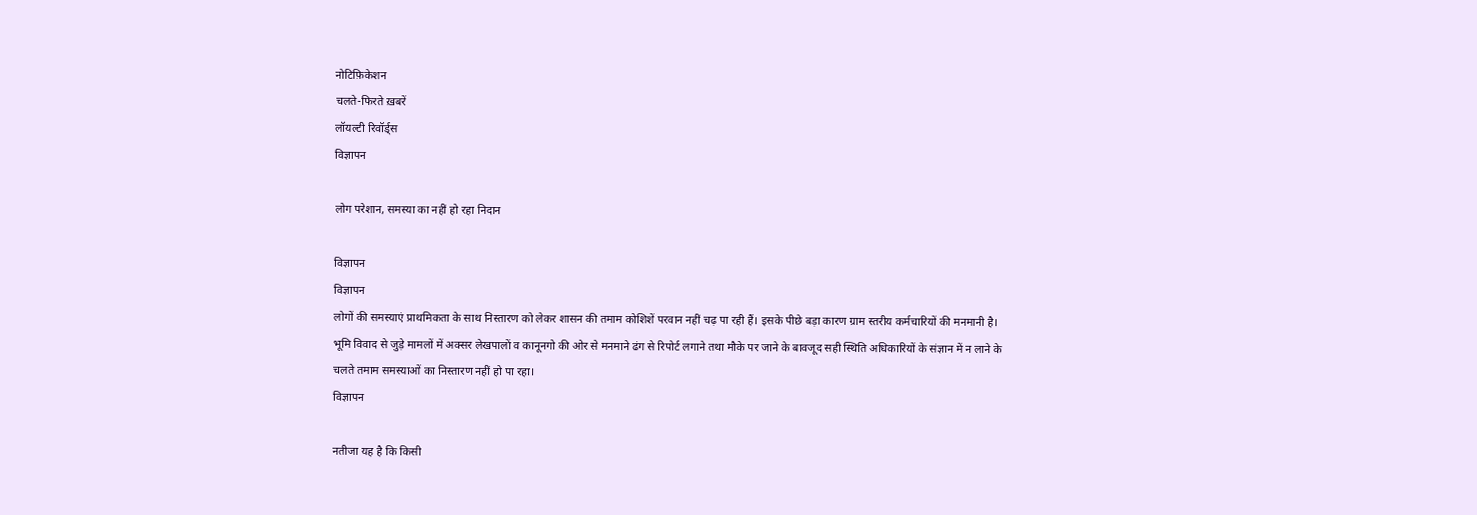नोटिफ़िकेशन
चलते-फिरते ख़बरें
लॉयल्टी रिवॉर्ड्स
विज्ञापन

लोग परेशान, समस्या का नहीं हो रहा निदान

विज्ञापन
विज्ञापन
लोगों की समस्याएं प्राथमिकता के साथ निस्तारण को लेकर शासन की तमाम कोशिशें परवान नहीं चढ़ पा रही हैं। इसके पीछे बड़ा कारण ग्राम स्तरीय कर्मचारियों की मनमानी है। भूमि विवाद से जुड़े मामलों में अक्सर लेखपालों व कानूनगो की ओर से मनमाने ढंग से रिपोर्ट लगाने तथा मौके पर जाने के बावजूद सही स्थिति अधिकारियों के संज्ञान में न लाने के चलते तमाम समस्याओं का निस्तारण नहीं हो पा रहा।
विज्ञापन

नतीजा यह है कि किसी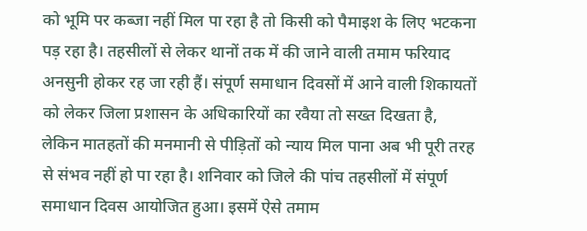को भूमि पर कब्जा नहीं मिल पा रहा है तो किसी को पैमाइश के लिए भटकना पड़ रहा है। तहसीलों से लेकर थानों तक में की जाने वाली तमाम फरियाद अनसुनी होकर रह जा रही हैं। संपूर्ण समाधान दिवसों में आने वाली शिकायतों को लेकर जिला प्रशासन के अधिकारियों का रवैया तो सख्त दिखता है, लेकिन मातहतों की मनमानी से पीड़ितों को न्याय मिल पाना अब भी पूरी तरह से संभव नहीं हो पा रहा है। शनिवार को जिले की पांच तहसीलों में संपूर्ण समाधान दिवस आयोजित हुआ। इसमें ऐसे तमाम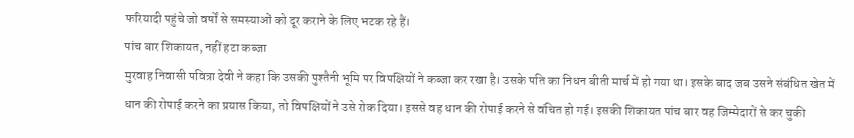फरियादी पहुंचे जो वर्षों से समस्याओं को दूर कराने के लिए भटक रहे हैं।
पांच बार शिकायत, नहीं हटा कब्जा
मुरवाह निवासी पवित्रा देवी ने कहा कि उसकी पुश्तैनी भूमि पर विपक्षियों ने कब्जा कर रखा है। उसके पति का निधन बीती मार्च में हो गया था। इसके बाद जब उसने संबंधित खेत में धान की रोपाई करने का प्रयास किया, तो विपक्षियों ने उसे रोक दिया। इससे वह धान की रोपाई करने से वंचित हो गई। इसकी शिकायत पांच बार वह जिम्मेदारों से कर चुकी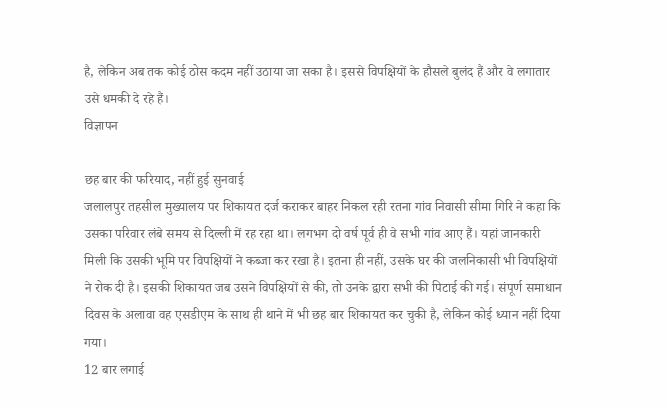है, लेकिन अब तक कोई ठोस कदम नहीं उठाया जा सका है। इससे विपक्षियों के हौसले बुलंद हैं और वे लगातार उसे धमकी दे रहे हैं।
विज्ञापन

छह बार की फरियाद, नहीं हुई सुनवाई
जलालपुर तहसील मुख्यालय पर शिकायत दर्ज कराकर बाहर निकल रही रतना गांव निवासी सीमा गिरि ने कहा कि उसका परिवार लंबे समय से दिल्ली में रह रहा था। लगभग दो वर्ष पूर्व ही वे सभी गांव आए हैं। यहां जानकारी मिली कि उसकी भूमि पर विपक्षियों ने कब्जा कर रखा है। इतना ही नहीं, उसके घर की जलनिकासी भी विपक्षियों ने रोक दी है। इसकी शिकायत जब उसने विपक्षियों से की, तो उनके द्वारा सभी की पिटाई की गई। संपूर्ण समाधान दिवस के अलावा वह एसडीएम के साथ ही थाने में भी छह बार शिकायत कर चुकी है, लेकिन कोई ध्यान नहीं दिया गया।
12 बार लगाई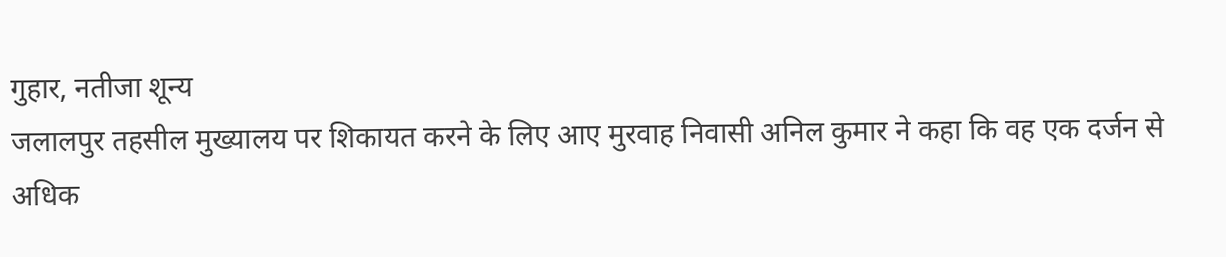गुहार, नतीजा शून्य
जलालपुर तहसील मुख्यालय पर शिकायत करने के लिए आए मुरवाह निवासी अनिल कुमार ने कहा कि वह एक दर्जन से अधिक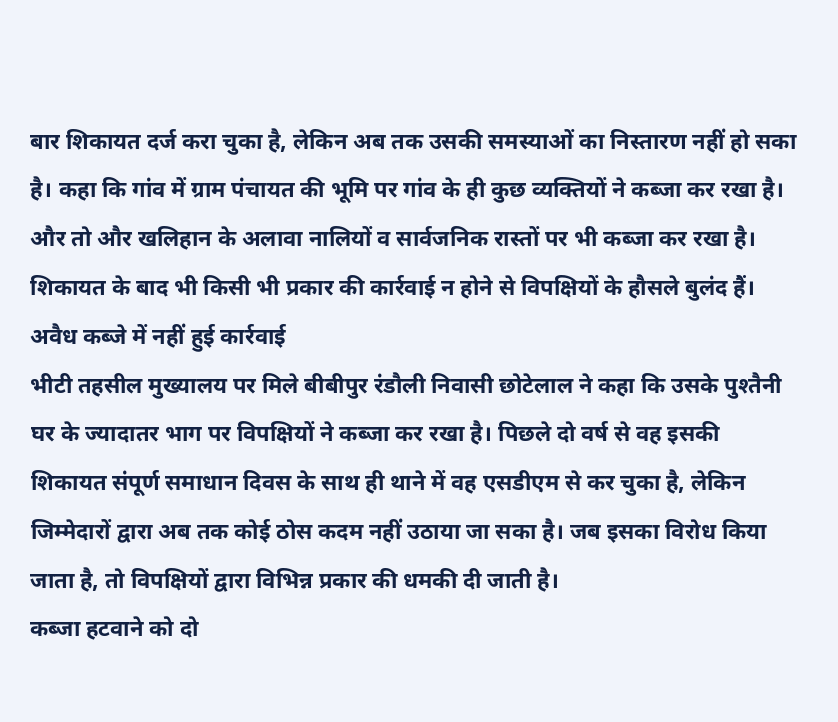बार शिकायत दर्ज करा चुका है, लेकिन अब तक उसकी समस्याओं का निस्तारण नहीं हो सका है। कहा कि गांव में ग्राम पंचायत की भूमि पर गांव के ही कुछ व्यक्तियों ने कब्जा कर रखा है। और तो और खलिहान के अलावा नालियों व सार्वजनिक रास्तों पर भी कब्जा कर रखा है। शिकायत के बाद भी किसी भी प्रकार की कार्रवाई न होने से विपक्षियों के हौसले बुलंद हैं।
अवैध कब्जे में नहीं हुई कार्रवाई
भीटी तहसील मुख्यालय पर मिले बीबीपुर रंडौली निवासी छोटेलाल ने कहा कि उसके पुश्तैनी घर के ज्यादातर भाग पर विपक्षियों ने कब्जा कर रखा है। पिछले दो वर्ष से वह इसकी शिकायत संपूर्ण समाधान दिवस के साथ ही थाने में वह एसडीएम से कर चुका है, लेकिन जिम्मेदारों द्वारा अब तक कोई ठोस कदम नहीं उठाया जा सका है। जब इसका विरोध किया जाता है, तो विपक्षियों द्वारा विभिन्न प्रकार की धमकी दी जाती है।
कब्जा हटवाने को दो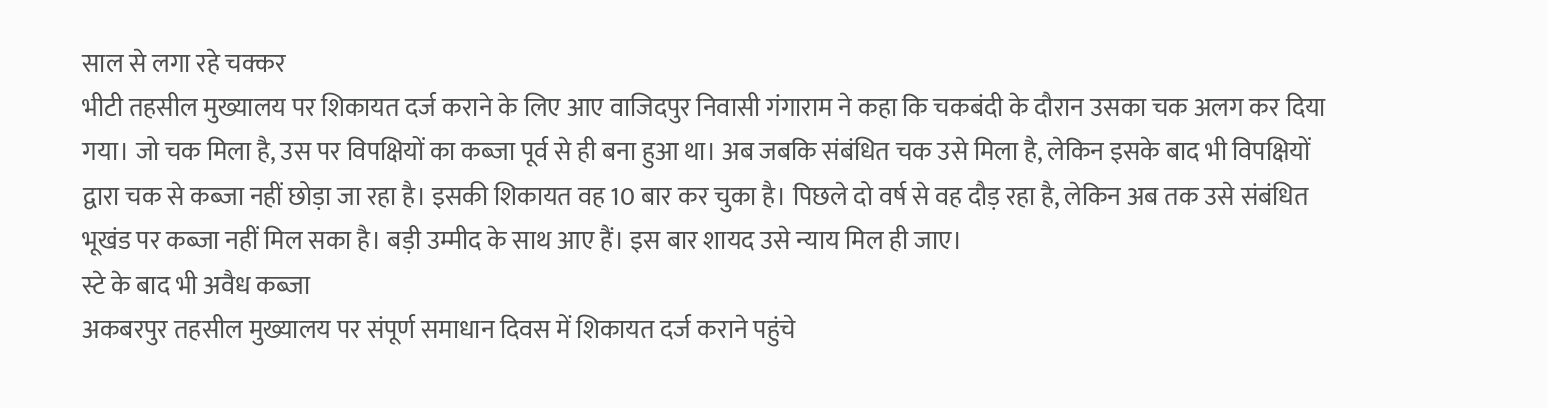साल से लगा रहे चक्कर
भीटी तहसील मुख्यालय पर शिकायत दर्ज कराने के लिए आए वाजिदपुर निवासी गंगाराम ने कहा कि चकबंदी के दौरान उसका चक अलग कर दिया गया। जो चक मिला है, उस पर विपक्षियों का कब्जा पूर्व से ही बना हुआ था। अब जबकि संबंधित चक उसे मिला है, लेकिन इसके बाद भी विपक्षियों द्वारा चक से कब्जा नहीं छोड़ा जा रहा है। इसकी शिकायत वह 10 बार कर चुका है। पिछले दो वर्ष से वह दौड़ रहा है, लेकिन अब तक उसे संबंधित भूखंड पर कब्जा नहीं मिल सका है। बड़ी उम्मीद के साथ आए हैं। इस बार शायद उसे न्याय मिल ही जाए।
स्टे के बाद भी अवैध कब्जा
अकबरपुर तहसील मुख्यालय पर संपूर्ण समाधान दिवस में शिकायत दर्ज कराने पहुंचे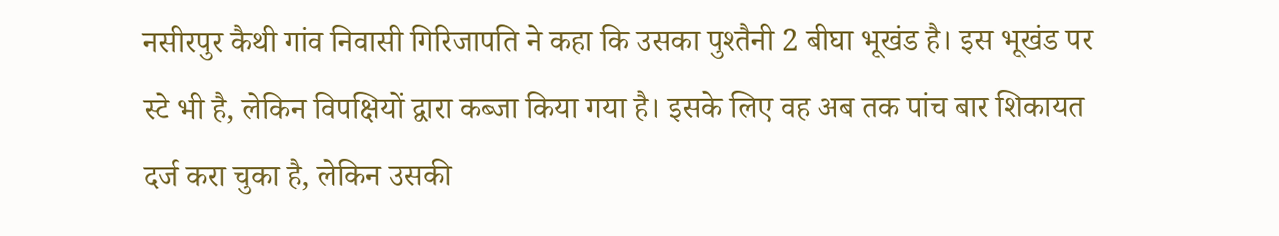नसीरपुर कैथी गांव निवासी गिरिजापति ने कहा कि उसका पुश्तैनी 2 बीघा भूखंड है। इस भूखंड पर स्टे भी है, लेकिन विपक्षियों द्वारा कब्जा किया गया है। इसके लिए वह अब तक पांच बार शिकायत दर्ज करा चुका है, लेकिन उसकी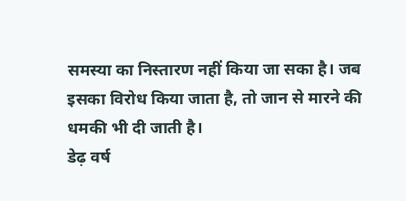समस्या का निस्तारण नहीं किया जा सका है। जब इसका विरोध किया जाता है, तो जान से मारने की धमकी भी दी जाती है।
डेढ़ वर्ष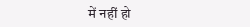में नहीं हो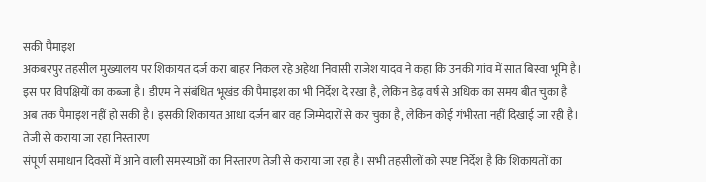सकी पैमाइश
अकबरपुर तहसील मुख्यालय पर शिकायत दर्ज करा बाहर निकल रहे अहेथा निवासी राजेश यादव ने कहा कि उनकी गांव में सात बिस्वा भूमि है। इस पर विपक्षियों का कब्जा है। डीएम ने संबंधित भूखंड की पैमाइश का भी निर्देश दे रखा है, लेकिन डेढ़ वर्ष से अधिक का समय बीत चुका है अब तक पैमाइश नहीं हो सकी है। इसकी शिकायत आधा दर्जन बार वह जिम्मेदारों से कर चुका है, लेकिन कोई गंभीरता नहीं दिखाई जा रही है।
तेजी से कराया जा रहा निस्तारण
संपूर्ण समाधान दिवसों में आने वाली समस्याओं का निस्तारण तेजी से कराया जा रहा है। सभी तहसीलों को स्पष्ट निर्देश है कि शिकायतों का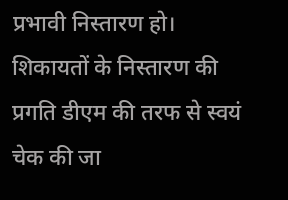प्रभावी निस्तारण हो। शिकायतों के निस्तारण की प्रगति डीएम की तरफ से स्वयं चेक की जा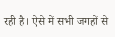रही है। ऐसे में सभी जगहों से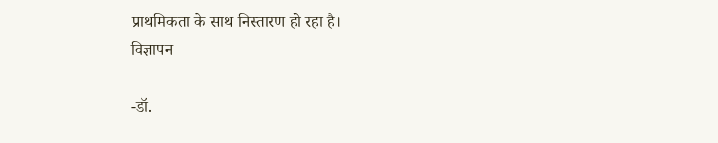प्राथमिकता के साथ निस्तारण हो रहा है।
विज्ञापन

-डॉ.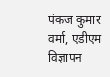पंकज कुमार वर्मा, एडीएम
विज्ञापन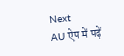Next
AU ऐप में पढ़ें